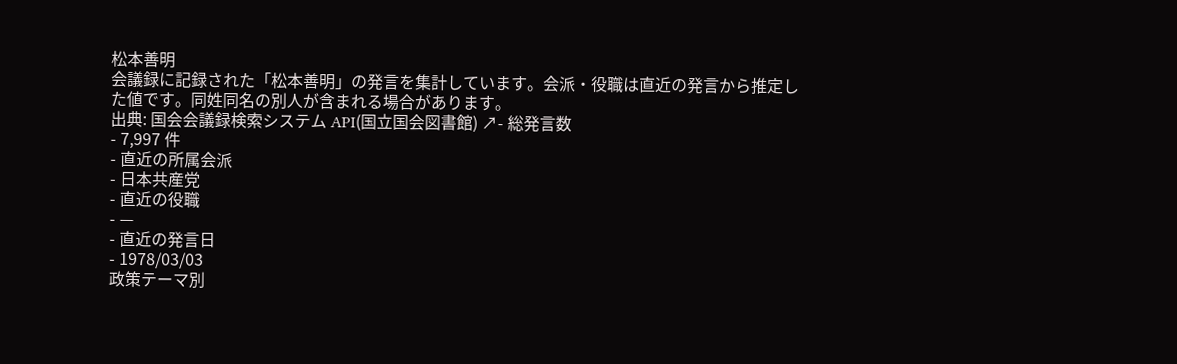松本善明
会議録に記録された「松本善明」の発言を集計しています。会派・役職は直近の発言から推定した値です。同姓同名の別人が含まれる場合があります。
出典: 国会会議録検索システム API(国立国会図書館) ↗- 総発言数
- 7,997 件
- 直近の所属会派
- 日本共産党
- 直近の役職
- —
- 直近の発言日
- 1978/03/03
政策テーマ別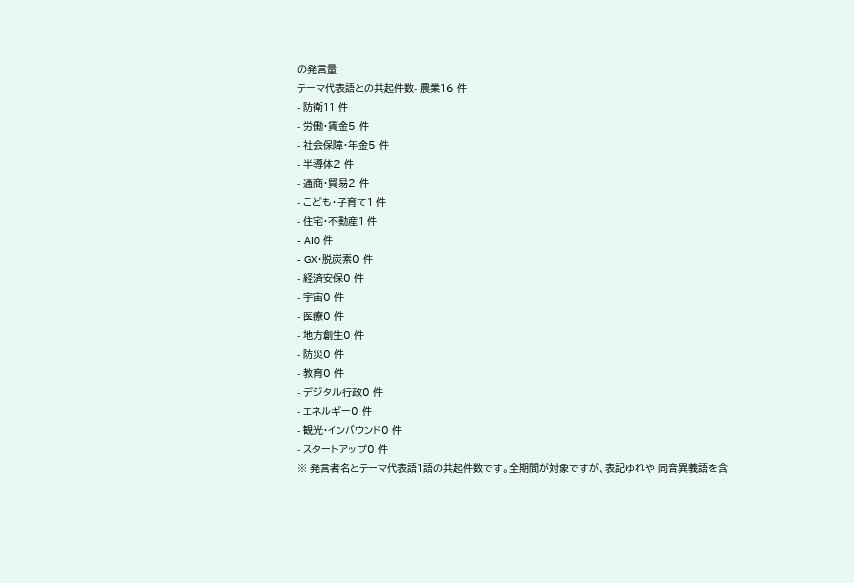の発言量
テーマ代表語との共起件数- 農業16 件
- 防衛11 件
- 労働・賃金5 件
- 社会保障・年金5 件
- 半導体2 件
- 通商・貿易2 件
- こども・子育て1 件
- 住宅・不動産1 件
- AI0 件
- GX・脱炭素0 件
- 経済安保0 件
- 宇宙0 件
- 医療0 件
- 地方創生0 件
- 防災0 件
- 教育0 件
- デジタル行政0 件
- エネルギー0 件
- 観光・インバウンド0 件
- スタートアップ0 件
※ 発言者名とテーマ代表語1語の共起件数です。全期間が対象ですが、表記ゆれや 同音異義語を含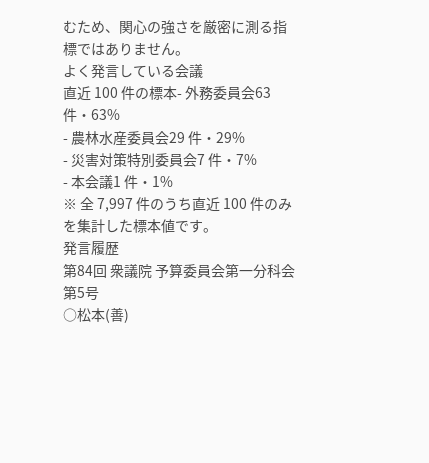むため、関心の強さを厳密に測る指標ではありません。
よく発言している会議
直近 100 件の標本- 外務委員会63 件・63%
- 農林水産委員会29 件・29%
- 災害対策特別委員会7 件・7%
- 本会議1 件・1%
※ 全 7,997 件のうち直近 100 件のみを集計した標本値です。
発言履歴
第84回 衆議院 予算委員会第一分科会 第5号
○松本(善)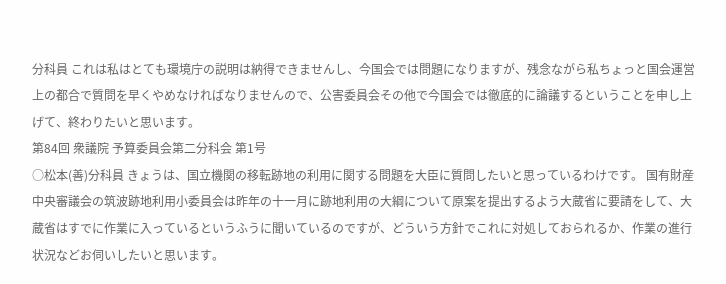分科員 これは私はとても環境庁の説明は納得できませんし、今国会では問題になりますが、残念ながら私ちょっと国会運営上の都合で質問を早くやめなければなりませんので、公害委員会その他で今国会では徹底的に論議するということを申し上げて、終わりたいと思います。
第84回 衆議院 予算委員会第二分科会 第1号
○松本(善)分科員 きょうは、国立機関の移転跡地の利用に関する問題を大臣に質問したいと思っているわけです。 国有財産中央審議会の筑波跡地利用小委員会は昨年の十一月に跡地利用の大綱について原案を提出するよう大蔵省に要請をして、大蔵省はすでに作業に入っているというふうに聞いているのですが、どういう方針でこれに対処しておられるか、作業の進行状況などお伺いしたいと思います。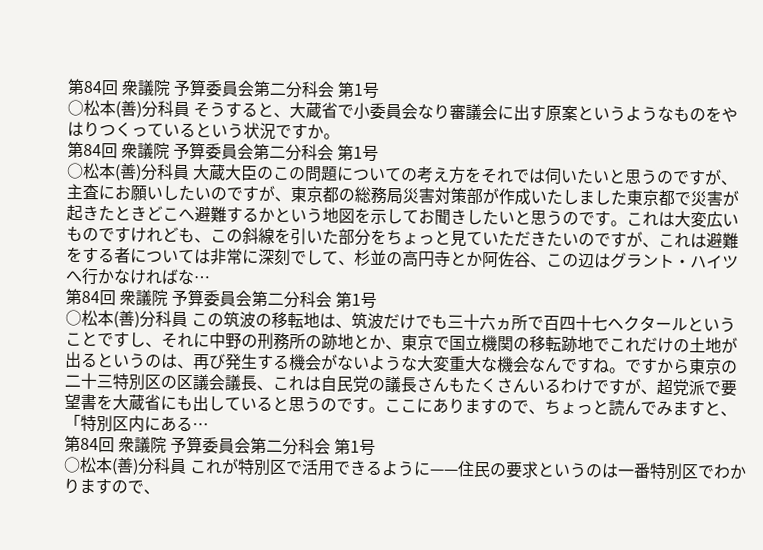第84回 衆議院 予算委員会第二分科会 第1号
○松本(善)分科員 そうすると、大蔵省で小委員会なり審議会に出す原案というようなものをやはりつくっているという状況ですか。
第84回 衆議院 予算委員会第二分科会 第1号
○松本(善)分科員 大蔵大臣のこの問題についての考え方をそれでは伺いたいと思うのですが、主査にお願いしたいのですが、東京都の総務局災害対策部が作成いたしました東京都で災害が起きたときどこへ避難するかという地図を示してお聞きしたいと思うのです。これは大変広いものですけれども、この斜線を引いた部分をちょっと見ていただきたいのですが、これは避難をする者については非常に深刻でして、杉並の高円寺とか阿佐谷、この辺はグラント・ハイツへ行かなければな…
第84回 衆議院 予算委員会第二分科会 第1号
○松本(善)分科員 この筑波の移転地は、筑波だけでも三十六ヵ所で百四十七ヘクタールということですし、それに中野の刑務所の跡地とか、東京で国立機関の移転跡地でこれだけの土地が出るというのは、再び発生する機会がないような大変重大な機会なんですね。ですから東京の二十三特別区の区議会議長、これは自民党の議長さんもたくさんいるわけですが、超党派で要望書を大蔵省にも出していると思うのです。ここにありますので、ちょっと読んでみますと、「特別区内にある…
第84回 衆議院 予算委員会第二分科会 第1号
○松本(善)分科員 これが特別区で活用できるように——住民の要求というのは一番特別区でわかりますので、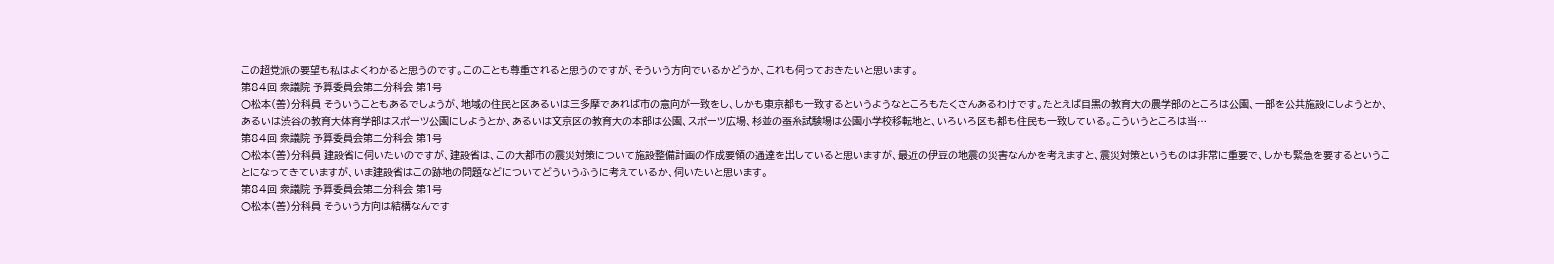この超党派の要望も私はよくわかると思うのです。このことも尊重されると思うのですが、そういう方向でいるかどうか、これも伺っておきたいと思います。
第84回 衆議院 予算委員会第二分科会 第1号
○松本(善)分科員 そういうこともあるでしょうが、地域の住民と区あるいは三多摩であれば市の意向が一致をし、しかも東京都も一致するというようなところもたくさんあるわけです。たとえば目黒の教育大の農学部のところは公園、一部を公共施設にしようとか、あるいは渋谷の教育大体育学部はスポーツ公園にしようとか、あるいは文京区の教育大の本部は公園、スポーツ広場、杉並の蚕糸試験場は公園小学校移転地と、いろいろ区も都も住民も一致している。こういうところは当…
第84回 衆議院 予算委員会第二分科会 第1号
○松本(善)分科員 建設省に伺いたいのですが、建設省は、この大都市の震災対策について施設整備計画の作成要領の通達を出していると思いますが、最近の伊豆の地震の災害なんかを考えますと、震災対策というものは非常に重要で、しかも緊急を要するということになってきていますが、いま建設省はこの跡地の問題などについてどういうふうに考えているか、伺いたいと思います。
第84回 衆議院 予算委員会第二分科会 第1号
○松本(善)分科員 そういう方向は結構なんです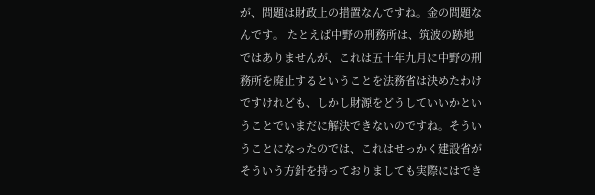が、問題は財政上の措置なんですね。金の問題なんです。 たとえば中野の刑務所は、筑波の跡地ではありませんが、これは五十年九月に中野の刑務所を廃止するということを法務省は決めたわけですけれども、しかし財源をどうしていいかということでいまだに解決できないのですね。そういうことになったのでは、これはせっかく建設省がそういう方針を持っておりましても実際にはでき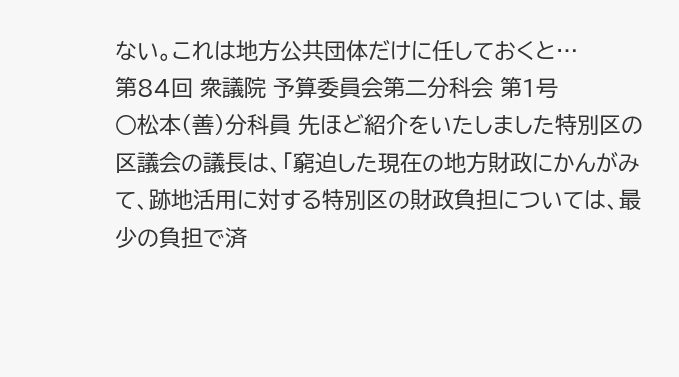ない。これは地方公共団体だけに任しておくと…
第84回 衆議院 予算委員会第二分科会 第1号
○松本(善)分科員 先ほど紹介をいたしました特別区の区議会の議長は、「窮迫した現在の地方財政にかんがみて、跡地活用に対する特別区の財政負担については、最少の負担で済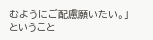むようにご配慮願いたい。」ということ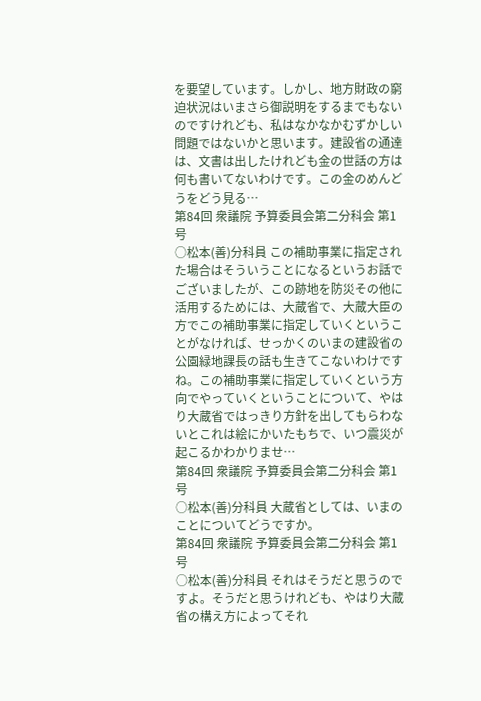を要望しています。しかし、地方財政の窮迫状況はいまさら御説明をするまでもないのですけれども、私はなかなかむずかしい問題ではないかと思います。建設省の通達は、文書は出したけれども金の世話の方は何も書いてないわけです。この金のめんどうをどう見る…
第84回 衆議院 予算委員会第二分科会 第1号
○松本(善)分科員 この補助事業に指定された場合はそういうことになるというお話でございましたが、この跡地を防災その他に活用するためには、大蔵省で、大蔵大臣の方でこの補助事業に指定していくということがなければ、せっかくのいまの建設省の公園緑地課長の話も生きてこないわけですね。この補助事業に指定していくという方向でやっていくということについて、やはり大蔵省ではっきり方針を出してもらわないとこれは絵にかいたもちで、いつ震災が起こるかわかりませ…
第84回 衆議院 予算委員会第二分科会 第1号
○松本(善)分科員 大蔵省としては、いまのことについてどうですか。
第84回 衆議院 予算委員会第二分科会 第1号
○松本(善)分科員 それはそうだと思うのですよ。そうだと思うけれども、やはり大蔵省の構え方によってそれ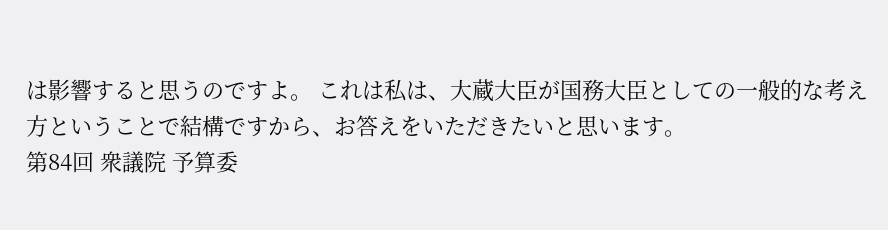は影響すると思うのですよ。 これは私は、大蔵大臣が国務大臣としての一般的な考え方ということで結構ですから、お答えをいただきたいと思います。
第84回 衆議院 予算委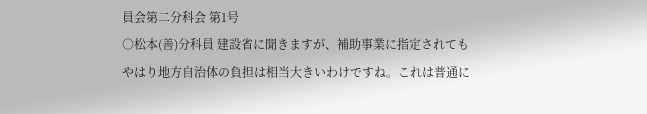員会第二分科会 第1号
○松本(善)分科員 建設省に聞きますが、補助事業に指定されてもやはり地方自治体の負担は相当大きいわけですね。これは普通に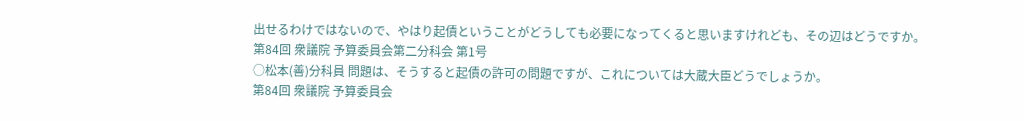出せるわけではないので、やはり起債ということがどうしても必要になってくると思いますけれども、その辺はどうですか。
第84回 衆議院 予算委員会第二分科会 第1号
○松本(善)分科員 問題は、そうすると起債の許可の問題ですが、これについては大蔵大臣どうでしょうか。
第84回 衆議院 予算委員会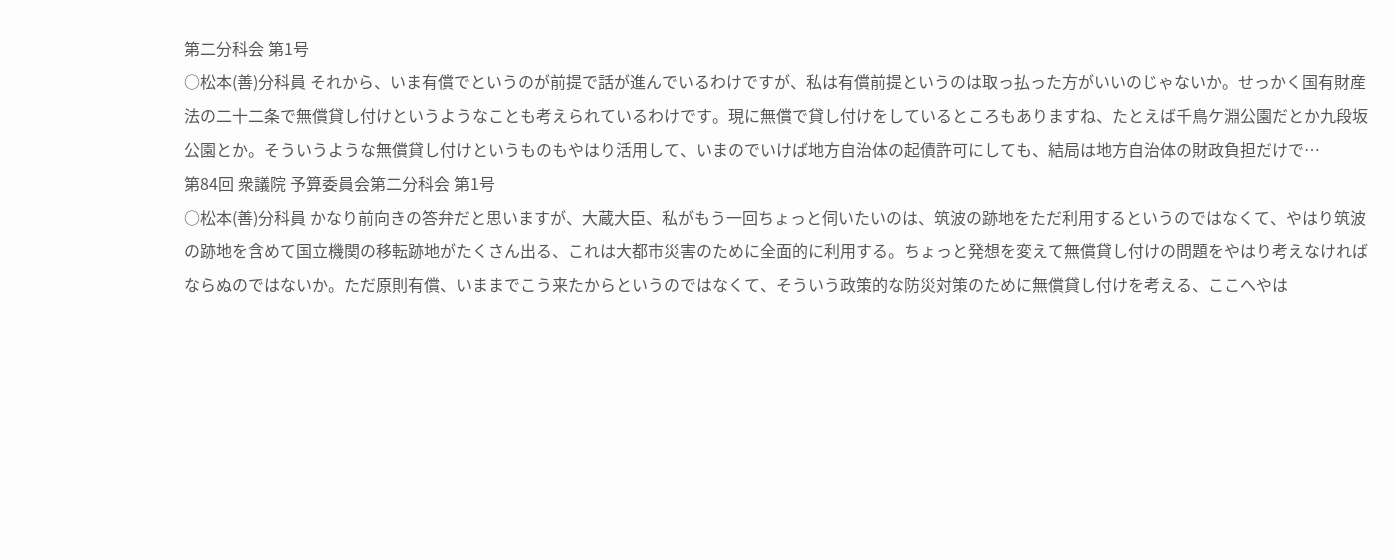第二分科会 第1号
○松本(善)分科員 それから、いま有償でというのが前提で話が進んでいるわけですが、私は有償前提というのは取っ払った方がいいのじゃないか。せっかく国有財産法の二十二条で無償貸し付けというようなことも考えられているわけです。現に無償で貸し付けをしているところもありますね、たとえば千鳥ケ淵公園だとか九段坂公園とか。そういうような無償貸し付けというものもやはり活用して、いまのでいけば地方自治体の起債許可にしても、結局は地方自治体の財政負担だけで…
第84回 衆議院 予算委員会第二分科会 第1号
○松本(善)分科員 かなり前向きの答弁だと思いますが、大蔵大臣、私がもう一回ちょっと伺いたいのは、筑波の跡地をただ利用するというのではなくて、やはり筑波の跡地を含めて国立機関の移転跡地がたくさん出る、これは大都市災害のために全面的に利用する。ちょっと発想を変えて無償貸し付けの問題をやはり考えなければならぬのではないか。ただ原則有償、いままでこう来たからというのではなくて、そういう政策的な防災対策のために無償貸し付けを考える、ここへやは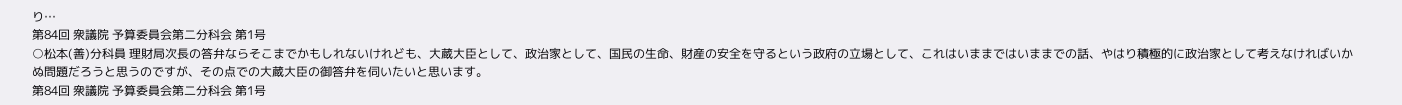り…
第84回 衆議院 予算委員会第二分科会 第1号
○松本(善)分科員 理財局次長の答弁ならそこまでかもしれないけれども、大蔵大臣として、政治家として、国民の生命、財産の安全を守るという政府の立場として、これはいままではいままでの話、やはり積極的に政治家として考えなければいかぬ問題だろうと思うのですが、その点での大蔵大臣の御答弁を伺いたいと思います。
第84回 衆議院 予算委員会第二分科会 第1号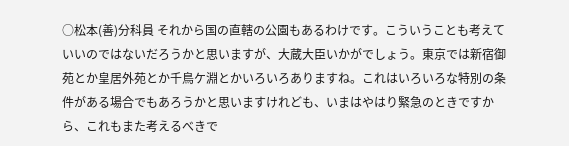○松本(善)分科員 それから国の直轄の公園もあるわけです。こういうことも考えていいのではないだろうかと思いますが、大蔵大臣いかがでしょう。東京では新宿御苑とか皇居外苑とか千鳥ケ淵とかいろいろありますね。これはいろいろな特別の条件がある場合でもあろうかと思いますけれども、いまはやはり緊急のときですから、これもまた考えるべきで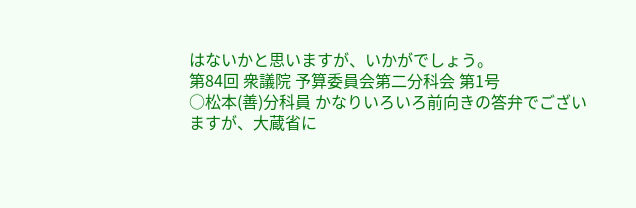はないかと思いますが、いかがでしょう。
第84回 衆議院 予算委員会第二分科会 第1号
○松本(善)分科員 かなりいろいろ前向きの答弁でございますが、大蔵省に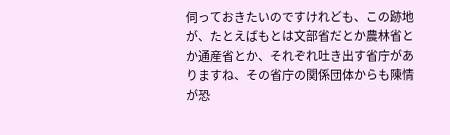伺っておきたいのですけれども、この跡地が、たとえばもとは文部省だとか農林省とか通産省とか、それぞれ吐き出す省庁がありますね、その省庁の関係団体からも陳情が恐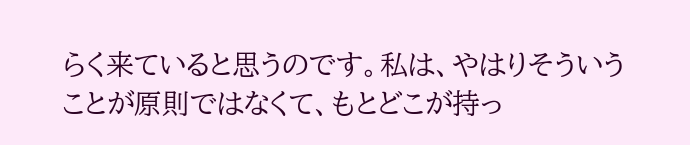らく来ていると思うのです。私は、やはりそういうことが原則ではなくて、もとどこが持っ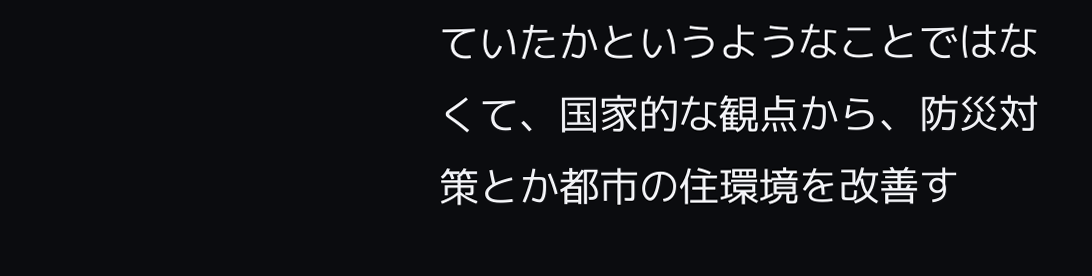ていたかというようなことではなくて、国家的な観点から、防災対策とか都市の住環境を改善す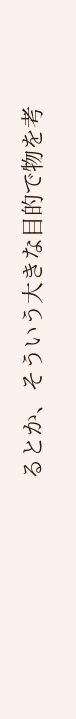るとか、そういう大きな目的で物を考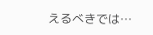えるべきでは…